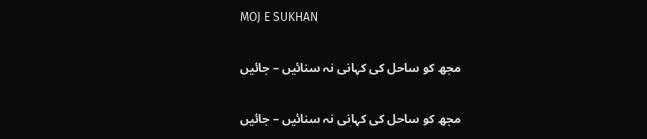MOJ E SUKHAN

مجھ کو ساحل کی کہانی نہ سنائیں – جائیں

مجھ کو ساحل کی کہانی نہ سنائیں – جائیں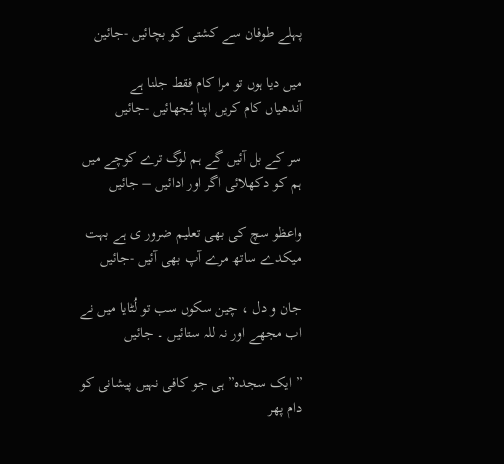پہلے طوفان سے کشتی کو بچائیں -جائین

میں دیا ہوں تو مرا کام فقط جلنا ہے
آندھیاں کام کریں اپنا بُجھائیں -جائیں

سر کے بل آئیں گے ہم لوگ ترے کوچے میں
ہم کو دکھلائی اگر اور ادائیں – جائیں

واعظو سچ کی بھی تعلیم ضرور ی ہے بہت
میکدے ساتھ مرے آپ بھی آئیں -جائیں

جان و دل ، چین سکوں سب تو لُٹایا میں نے
اب مجھے اور نہ للہ ستائیں ۔ جائیں

” ایک سجدہ” ہی جو کافی نہیں پیشانی کو
دام پھر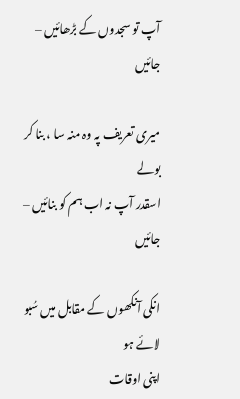آپ تو سجدوں کے بڑھائیں – جائیں

میری تعریف پہ وہ منہ سا ، بنا کر بولے
اسقدر آپ نہ اب ہم کو بنائیں – جائیں

انکی آنکھوں کے مقابل میں سُبو لائے ہو
اپنی اوقات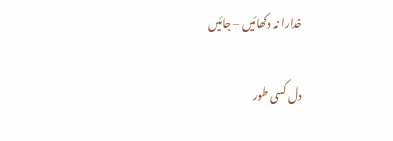خدارا نہ دکھائیں – جائیں

دل کسی طور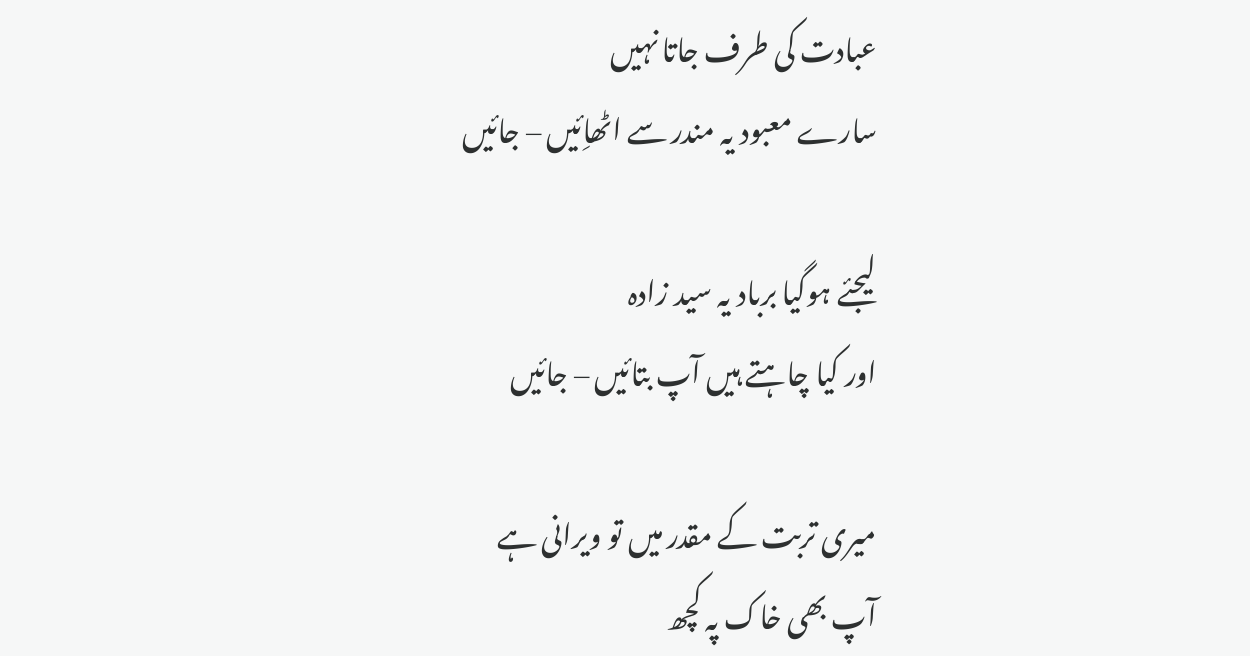عبادت کی طرف جاتا نہیں
سارے معبود یہ مندر سے اٹھاِئیں – جائیں

لیجئے ہوگیا برباد یہ سید زادہ
اور کیا چاہتے ہیں آپ بتائیں – جائیں

میری تربت کے مقدر میں تو ویرانی ہے
آپ بھی خاک پہ کچھ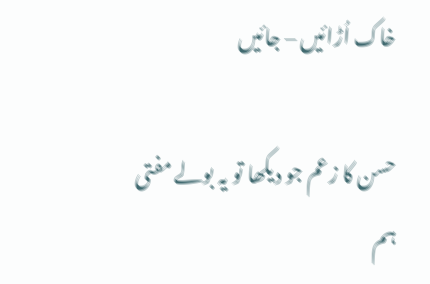خاک اُڑائیں – جائیں

حسن کا زعم جو دیکھا تو یہ بولے مفتی
ہم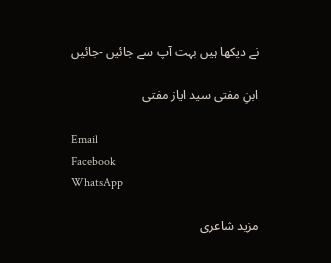نے دیکھا ہیں بہت آپ سے جائیں -جائیں

ابنِ مفتی سید ایاز مفتی

Email
Facebook
WhatsApp

مزید شاعری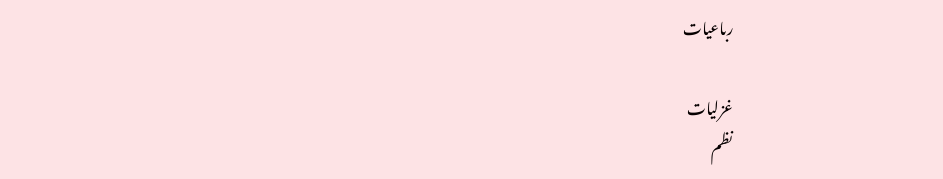رباعیات

غزلیات
نظم